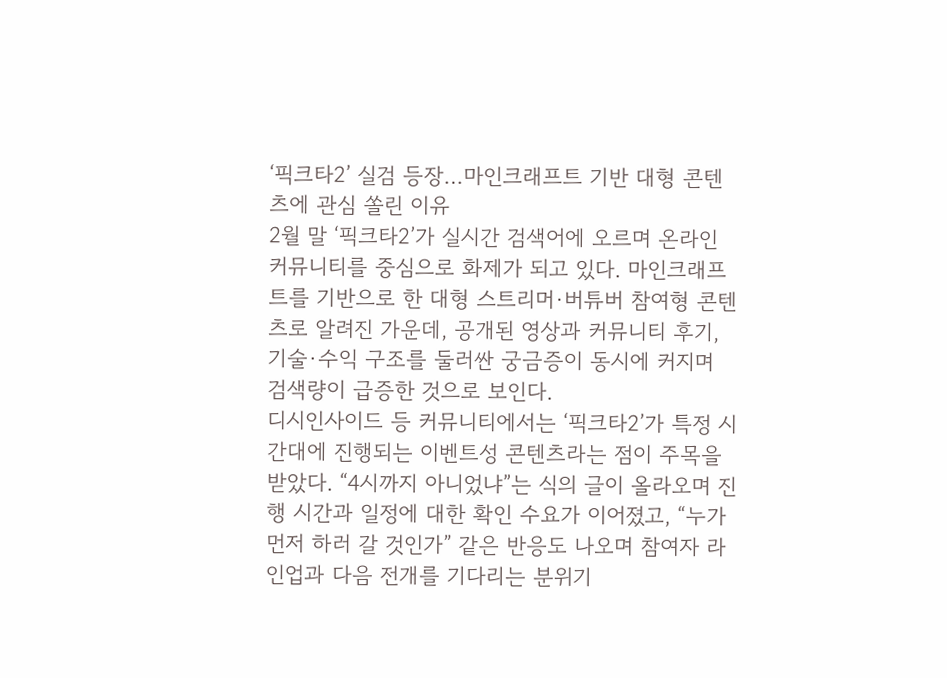‘픽크타2’ 실검 등장…마인크래프트 기반 대형 콘텐츠에 관심 쏠린 이유
2월 말 ‘픽크타2’가 실시간 검색어에 오르며 온라인 커뮤니티를 중심으로 화제가 되고 있다. 마인크래프트를 기반으로 한 대형 스트리머·버튜버 참여형 콘텐츠로 알려진 가운데, 공개된 영상과 커뮤니티 후기, 기술·수익 구조를 둘러싼 궁금증이 동시에 커지며 검색량이 급증한 것으로 보인다.
디시인사이드 등 커뮤니티에서는 ‘픽크타2’가 특정 시간대에 진행되는 이벤트성 콘텐츠라는 점이 주목을 받았다. “4시까지 아니었냐”는 식의 글이 올라오며 진행 시간과 일정에 대한 확인 수요가 이어졌고, “누가 먼저 하러 갈 것인가” 같은 반응도 나오며 참여자 라인업과 다음 전개를 기다리는 분위기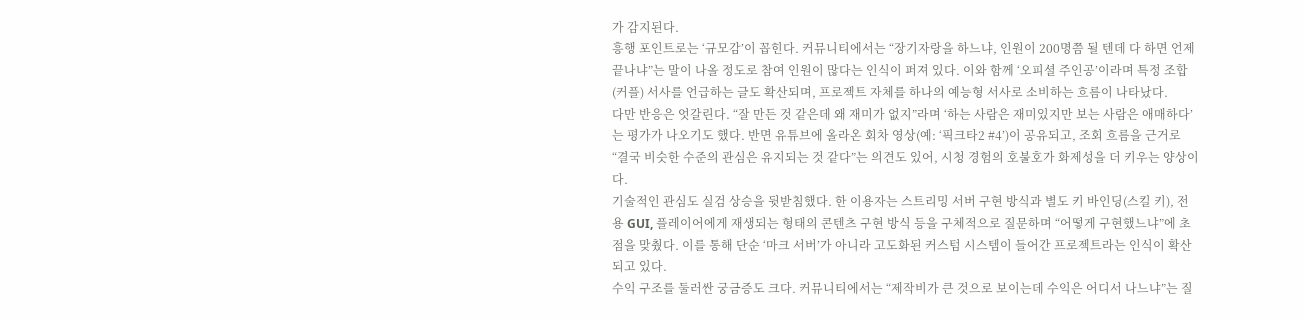가 감지된다.
흥행 포인트로는 ‘규모감’이 꼽힌다. 커뮤니티에서는 “장기자랑을 하느냐, 인원이 200명쯤 될 텐데 다 하면 언제 끝나냐”는 말이 나올 정도로 참여 인원이 많다는 인식이 퍼져 있다. 이와 함께 ‘오피셜 주인공’이라며 특정 조합(커플) 서사를 언급하는 글도 확산되며, 프로젝트 자체를 하나의 예능형 서사로 소비하는 흐름이 나타났다.
다만 반응은 엇갈린다. “잘 만든 것 같은데 왜 재미가 없지”라며 ‘하는 사람은 재미있지만 보는 사람은 애매하다’는 평가가 나오기도 했다. 반면 유튜브에 올라온 회차 영상(예: ‘픽크타2 #4’)이 공유되고, 조회 흐름을 근거로 “결국 비슷한 수준의 관심은 유지되는 것 같다”는 의견도 있어, 시청 경험의 호불호가 화제성을 더 키우는 양상이다.
기술적인 관심도 실검 상승을 뒷받침했다. 한 이용자는 스트리밍 서버 구현 방식과 별도 키 바인딩(스킬 키), 전용 GUI, 플레이어에게 재생되는 형태의 콘텐츠 구현 방식 등을 구체적으로 질문하며 “어떻게 구현했느냐”에 초점을 맞췄다. 이를 통해 단순 ‘마크 서버’가 아니라 고도화된 커스텀 시스템이 들어간 프로젝트라는 인식이 확산되고 있다.
수익 구조를 둘러싼 궁금증도 크다. 커뮤니티에서는 “제작비가 큰 것으로 보이는데 수익은 어디서 나느냐”는 질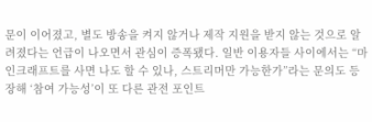문이 이어졌고, 별도 방송을 켜지 않거나 제작 지원을 받지 않는 것으로 알려졌다는 언급이 나오면서 관심이 증폭됐다. 일반 이용자들 사이에서는 “마인크래프트를 사면 나도 할 수 있나, 스트리머만 가능한가”라는 문의도 등장해 ‘참여 가능성’이 또 다른 관전 포인트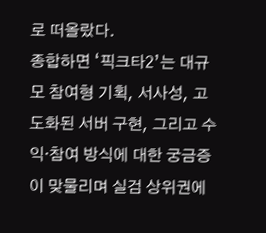로 떠올랐다.
종합하면 ‘픽크타2’는 대규모 참여형 기획, 서사성, 고도화된 서버 구현, 그리고 수익·참여 방식에 대한 궁금증이 맞물리며 실검 상위권에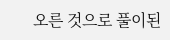오른 것으로 풀이된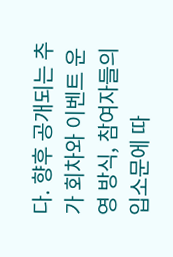다. 향후 공개되는 추가 회차와 이벤트 운영 방식, 참여자들의 입소문에 따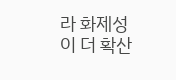라 화제성이 더 확산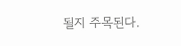될지 주목된다.